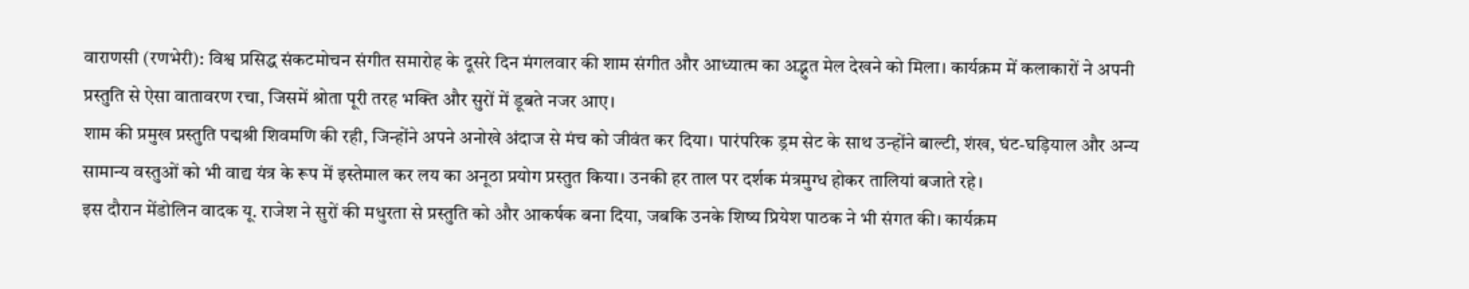वाराणसी (रणभेरी): विश्व प्रसिद्ध संकटमोचन संगीत समारोह के दूसरे दिन मंगलवार की शाम संगीत और आध्यात्म का अद्भुत मेल देखने को मिला। कार्यक्रम में कलाकारों ने अपनी प्रस्तुति से ऐसा वातावरण रचा, जिसमें श्रोता पूरी तरह भक्ति और सुरों में डूबते नजर आए।
शाम की प्रमुख प्रस्तुति पद्मश्री शिवमणि की रही, जिन्होंने अपने अनोखे अंदाज से मंच को जीवंत कर दिया। पारंपरिक ड्रम सेट के साथ उन्होंने बाल्टी, शंख, घंट-घड़ियाल और अन्य सामान्य वस्तुओं को भी वाद्य यंत्र के रूप में इस्तेमाल कर लय का अनूठा प्रयोग प्रस्तुत किया। उनकी हर ताल पर दर्शक मंत्रमुग्ध होकर तालियां बजाते रहे।
इस दौरान मेंडोलिन वादक यू. राजेश ने सुरों की मधुरता से प्रस्तुति को और आकर्षक बना दिया, जबकि उनके शिष्य प्रियेश पाठक ने भी संगत की। कार्यक्रम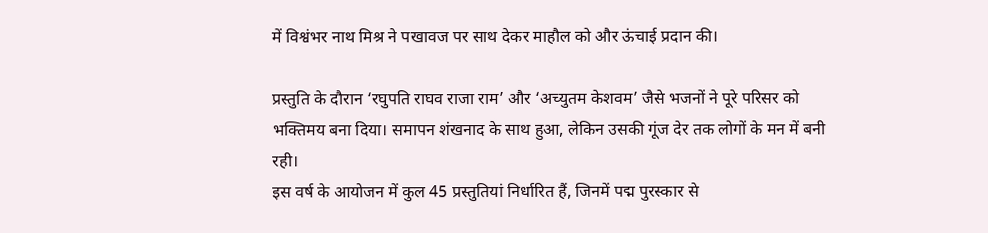में विश्वंभर नाथ मिश्र ने पखावज पर साथ देकर माहौल को और ऊंचाई प्रदान की।

प्रस्तुति के दौरान ‘रघुपति राघव राजा राम’ और ‘अच्युतम केशवम’ जैसे भजनों ने पूरे परिसर को भक्तिमय बना दिया। समापन शंखनाद के साथ हुआ, लेकिन उसकी गूंज देर तक लोगों के मन में बनी रही।
इस वर्ष के आयोजन में कुल 45 प्रस्तुतियां निर्धारित हैं, जिनमें पद्म पुरस्कार से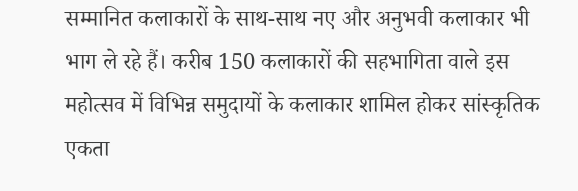सम्मानित कलाकारों के साथ-साथ नए और अनुभवी कलाकार भी भाग ले रहे हैं। करीब 150 कलाकारों की सहभागिता वाले इस महोत्सव में विभिन्न समुदायों के कलाकार शामिल होकर सांस्कृतिक एकता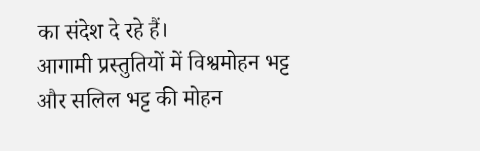का संदेश दे रहे हैं।
आगामी प्रस्तुतियों में विश्वमोहन भट्ट और सलिल भट्ट की मोहन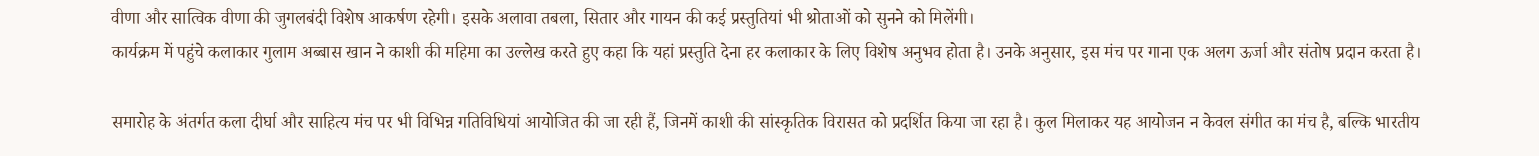वीणा और सात्विक वीणा की जुगलबंदी विशेष आकर्षण रहेगी। इसके अलावा तबला, सितार और गायन की कई प्रस्तुतियां भी श्रोताओं को सुनने को मिलेंगी।
कार्यक्रम में पहुंचे कलाकार गुलाम अब्बास खान ने काशी की महिमा का उल्लेख करते हुए कहा कि यहां प्रस्तुति देना हर कलाकार के लिए विशेष अनुभव होता है। उनके अनुसार, इस मंच पर गाना एक अलग ऊर्जा और संतोष प्रदान करता है।

समारोह के अंतर्गत कला दीर्घा और साहित्य मंच पर भी विभिन्न गतिविधियां आयोजित की जा रही हैं, जिनमें काशी की सांस्कृतिक विरासत को प्रदर्शित किया जा रहा है। कुल मिलाकर यह आयोजन न केवल संगीत का मंच है, बल्कि भारतीय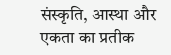संस्कृति, आस्था और एकता का प्रतीक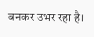बनकर उभर रहा है।